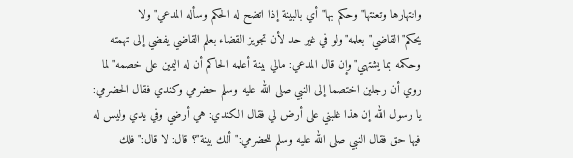وانتهارها وتعنتها"وحكم بها"أي بالبينة إذا اتضح له الحكم وسأله المدعي"ولا يحكم"القاضي"بعلمه"ولو في غير حد لأن تجويز القضاء بعلم القاضي يفضي إلى تهمته وحكمه بما يشتهي"وإن قال المدعي: مالي بينة أعلمه الحاكم أن له اليمين على خصمه"لما روي أن رجلين اختصما إلى النبي صلى الله عليه وسلم حضرمي وكندي فقال الحضرمي: يا رسول الله إن هذا غلبني على أرض لي فقال الكندي: هي أرضي وفي يدي وليس له فيها حق فقال النبي صلى الله عليه وسلم للحضرمي:"ألك بينة"؟ قال: لا قال:"فلك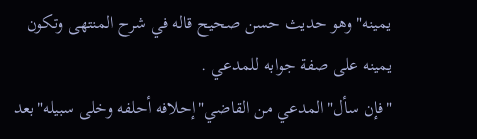يمينه"وهو حديث حسن صحيح قاله في شرح المنتهى وتكون يمينه على صفة جوابه للمدعي .
"فإن سأل"المدعي من القاضي"إحلافه أحلفه وخلى سبيله"بعد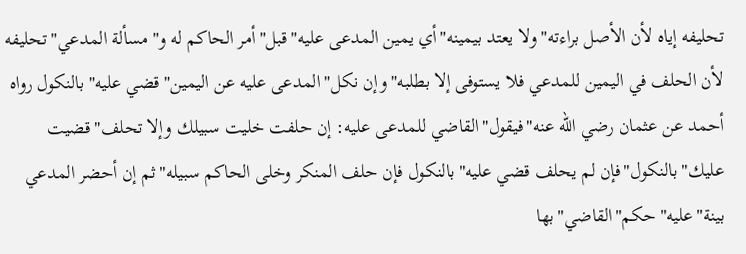تحليفه إياه لأن الأصل براءته"ولا يعتد بيمينه"أي يمين المدعى عليه"قبل"أمر الحاكم له و"مسألة المدعي"تحليفه لأن الحلف في اليمين للمدعي فلا يستوفى إلا بطلبه"وإن نكل"المدعى عليه عن اليمين"قضي عليه"بالنكول رواه أحمد عن عثمان رضي الله عنه"فيقول"القاضي للمدعى عليه: إن حلفت خليت سبيلك وإلا تحلف"قضيت عليك"بالنكول"فإن لم يحلف قضي عليه"بالنكول فإن حلف المنكر وخلى الحاكم سبيله"ثم إن أحضر المدعي بينة"عليه"حكم"القاضي"بها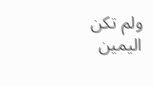ولم تكن اليمين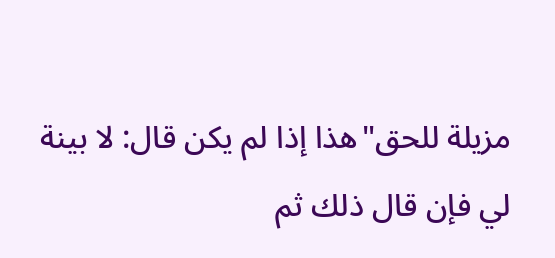مزيلة للحق"هذا إذا لم يكن قال: لا بينة لي فإن قال ذلك ثم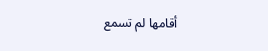أقامها لم تسمع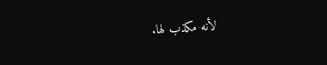لأنه مكذب لها.